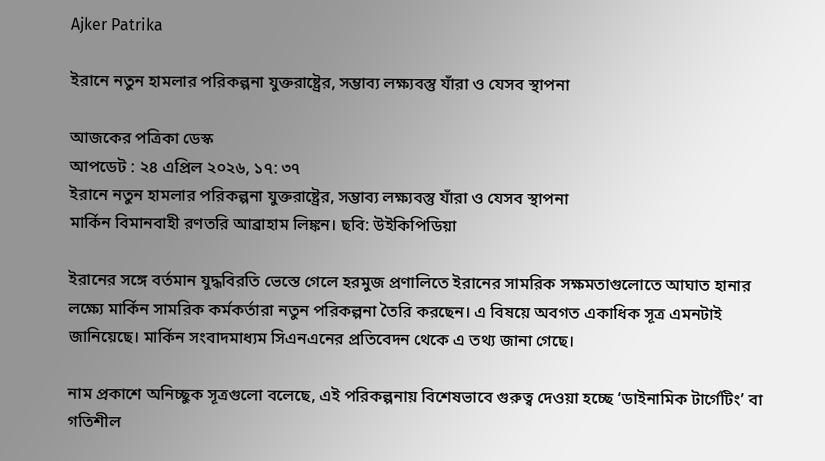Ajker Patrika

ইরানে নতুন হামলার পরিকল্পনা যুক্তরাষ্ট্রের, সম্ভাব্য লক্ষ্যবস্তু যাঁরা ও যেসব স্থাপনা

আজকের পত্রিকা ডেস্ক
আপডেট : ২৪ এপ্রিল ২০২৬, ১৭: ৩৭
ইরানে নতুন হামলার পরিকল্পনা যুক্তরাষ্ট্রের, সম্ভাব্য লক্ষ্যবস্তু যাঁরা ও যেসব স্থাপনা
মার্কিন বিমানবাহী রণতরি আব্রাহাম লিঙ্কন। ছবি: উইকিপিডিয়া

ইরানের সঙ্গে বর্তমান যুদ্ধবিরতি ভেস্তে গেলে হরমুজ প্রণালিতে ইরানের সামরিক সক্ষমতাগুলোতে আঘাত হানার লক্ষ্যে মার্কিন সামরিক কর্মকর্তারা নতুন পরিকল্পনা তৈরি করছেন। এ বিষয়ে অবগত একাধিক সূত্র এমনটাই জানিয়েছে। মার্কিন সংবাদমাধ্যম সিএনএনের প্রতিবেদন থেকে এ তথ্য জানা গেছে।

নাম প্রকাশে অনিচ্ছুক সূত্রগুলো বলেছে, এই পরিকল্পনায় বিশেষভাবে গুরুত্ব দেওয়া হচ্ছে ‘ডাইনামিক টার্গেটিং’ বা গতিশীল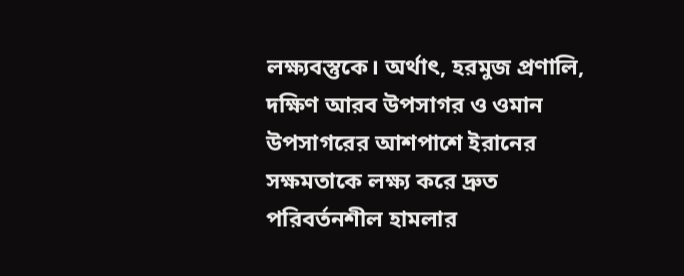লক্ষ্যবস্তুকে। অর্থাৎ, হরমুজ প্রণালি, দক্ষিণ আরব উপসাগর ও ওমান উপসাগরের আশপাশে ইরানের সক্ষমতাকে লক্ষ্য করে দ্রুত পরিবর্তনশীল হামলার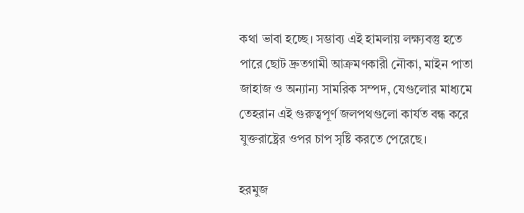কথা ভাবা হচ্ছে। সম্ভাব্য এই হামলায় লক্ষ্যবস্তু হতে পারে ছোট দ্রুতগামী আক্রমণকারী নৌকা, মাইন পাতা জাহাজ ও অন্যান্য সামরিক সম্পদ, যেগুলোর মাধ্যমে তেহরান এই গুরুত্বপূর্ণ জলপথগুলো কার্যত বন্ধ করে যুক্তরাষ্ট্রের ওপর চাপ সৃষ্টি করতে পেরেছে।

হরমুজ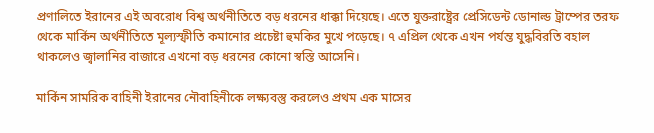প্রণালিতে ইরানের এই অবরোধ বিশ্ব অর্থনীতিতে বড় ধরনের ধাক্কা দিয়েছে। এতে যুক্তরাষ্ট্রের প্রেসিডেন্ট ডোনাল্ড ট্রাম্পের তরফ থেকে মার্কিন অর্থনীতিতে মূল্যস্ফীতি কমানোর প্রচেষ্টা হুমকির মুখে পড়েছে। ৭ এপ্রিল থেকে এখন পর্যন্ত যুদ্ধবিরতি বহাল থাকলেও জ্বালানির বাজারে এখনো বড় ধরনের কোনো স্বস্তি আসেনি।

মার্কিন সামরিক বাহিনী ইরানের নৌবাহিনীকে লক্ষ্যবস্তু করলেও প্রথম এক মাসের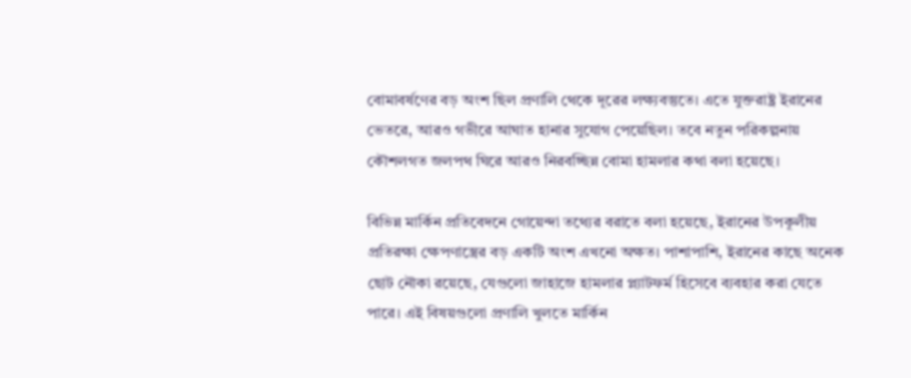বোমাবর্ষণের বড় অংশ ছিল প্রণালি থেকে দূরের লক্ষ্যবস্তুতে। এতে যুক্তরাষ্ট্র ইরানের ভেতরে, আরও গভীরে আঘাত হানার সুযোগ পেয়েছিল। তবে নতুন পরিকল্পনায় কৌশলগত জলপথ ঘিরে আরও নিরবচ্ছিন্ন বোমা হামলার কথা বলা হয়েছে।

বিভিন্ন মার্কিন প্রতিবেদনে গোয়েন্দা তথ্যের বরাতে বলা হয়েছে, ইরানের উপকূলীয় প্রতিরক্ষা ক্ষেপণাস্ত্রের বড় একটি অংশ এখনো অক্ষত। পাশাপাশি, ইরানের কাছে অনেক ছোট নৌকা রয়েছে, যেগুলো জাহাজে হামলার প্ল্যাটফর্ম হিসেবে ব্যবহার করা যেতে পারে। এই বিষয়গুলো প্রণালি খুলতে মার্কিন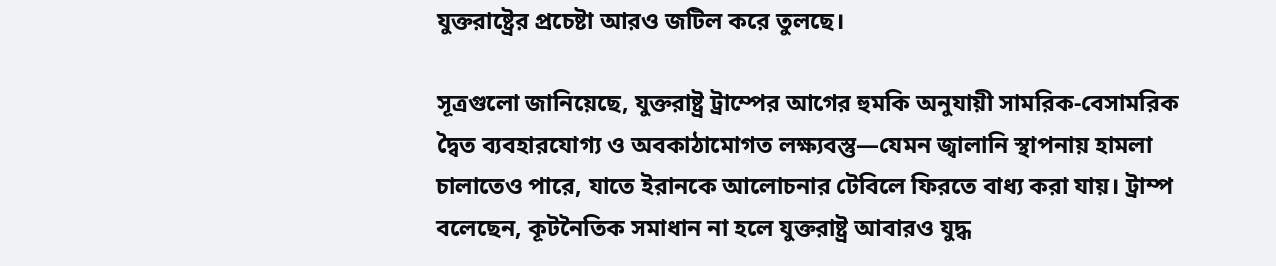যুক্তরাষ্ট্রের প্রচেষ্টা আরও জটিল করে তুলছে।

সূত্রগুলো জানিয়েছে, যুক্তরাষ্ট্র ট্রাম্পের আগের হুমকি অনুযায়ী সামরিক-বেসামরিক দ্বৈত ব্যবহারযোগ্য ও অবকাঠামোগত লক্ষ্যবস্তু—যেমন জ্বালানি স্থাপনায় হামলা চালাতেও পারে, যাতে ইরানকে আলোচনার টেবিলে ফিরতে বাধ্য করা যায়। ট্রাম্প বলেছেন, কূটনৈতিক সমাধান না হলে যুক্তরাষ্ট্র আবারও যুদ্ধ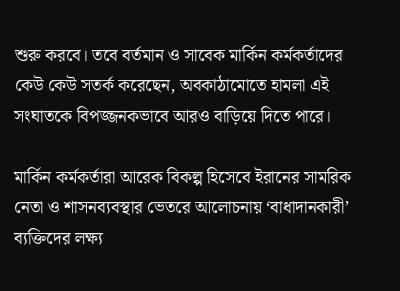শুরু করবে। তবে বর্তমান ও সাবেক মার্কিন কর্মকর্তাদের কেউ কেউ সতর্ক করেছেন, অবকাঠামোতে হামলা এই সংঘাতকে বিপজ্জনকভাবে আরও বাড়িয়ে দিতে পারে।

মার্কিন কর্মকর্তারা আরেক বিকল্প হিসেবে ইরানের সামরিক নেতা ও শাসনব্যবস্থার ভেতরে আলোচনায় ‘বাধাদানকারী’ ব্যক্তিদের লক্ষ্য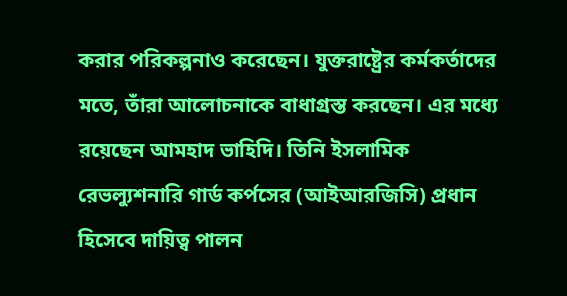করার পরিকল্পনাও করেছেন। যুক্তরাষ্ট্রের কর্মকর্তাদের মতে, তাঁরা আলোচনাকে বাধাগ্রস্ত করছেন। এর মধ্যে রয়েছেন আমহাদ ভাহিদি। তিনি ইসলামিক রেভল্যুশনারি গার্ড কর্পসের (আইআরজিসি) প্রধান হিসেবে দায়িত্ব পালন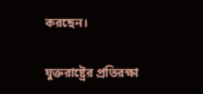করছেন।

যুক্তরাষ্ট্রের প্রতিরক্ষা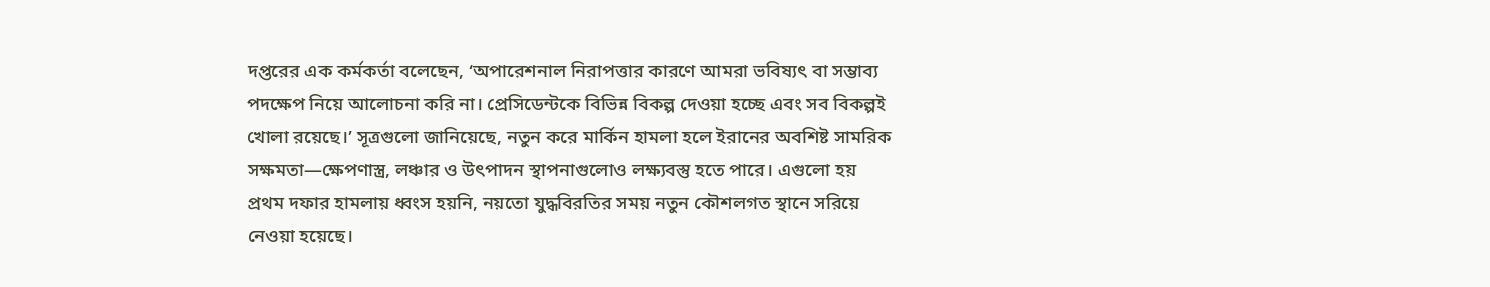দপ্তরের এক কর্মকর্তা বলেছেন, ‘অপারেশনাল নিরাপত্তার কারণে আমরা ভবিষ্যৎ বা সম্ভাব্য পদক্ষেপ নিয়ে আলোচনা করি না। প্রেসিডেন্টকে বিভিন্ন বিকল্প দেওয়া হচ্ছে এবং সব বিকল্পই খোলা রয়েছে।’ সূত্রগুলো জানিয়েছে, নতুন করে মার্কিন হামলা হলে ইরানের অবশিষ্ট সামরিক সক্ষমতা—ক্ষেপণাস্ত্র, লঞ্চার ও উৎপাদন স্থাপনাগুলোও লক্ষ্যবস্তু হতে পারে। এগুলো হয় প্রথম দফার হামলায় ধ্বংস হয়নি, নয়তো যুদ্ধবিরতির সময় নতুন কৌশলগত স্থানে সরিয়ে নেওয়া হয়েছে।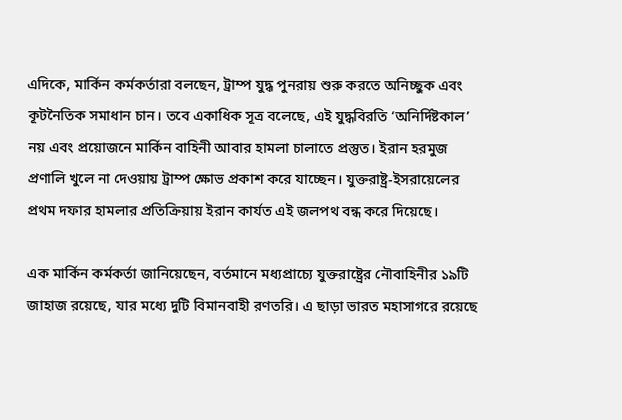এদিকে, মার্কিন কর্মকর্তারা বলছেন, ট্রাম্প যুদ্ধ পুনরায় শুরু করতে অনিচ্ছুক এবং কূটনৈতিক সমাধান চান। তবে একাধিক সূত্র বলেছে, এই যুদ্ধবিরতি ‘অনির্দিষ্টকাল’ নয় এবং প্রয়োজনে মার্কিন বাহিনী আবার হামলা চালাতে প্রস্তুত। ইরান হরমুজ প্রণালি খুলে না দেওয়ায় ট্রাম্প ক্ষোভ প্রকাশ করে যাচ্ছেন। যুক্তরাষ্ট্র-ইসরায়েলের প্রথম দফার হামলার প্রতিক্রিয়ায় ইরান কার্যত এই জলপথ বন্ধ করে দিয়েছে।

এক মার্কিন কর্মকর্তা জানিয়েছেন, বর্তমানে মধ্যপ্রাচ্যে যুক্তরাষ্ট্রের নৌবাহিনীর ১৯টি জাহাজ রয়েছে, যার মধ্যে দুটি বিমানবাহী রণতরি। এ ছাড়া ভারত মহাসাগরে রয়েছে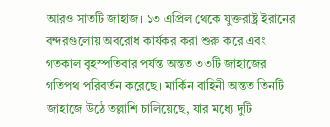আরও সাতটি জাহাজ। ১৩ এপ্রিল থেকে যুক্তরাষ্ট্র ইরানের বন্দরগুলোয় অবরোধ কার্যকর করা শুরু করে এবং গতকাল বৃহস্পতিবার পর্যন্ত অন্তত ৩৩টি জাহাজের গতিপথ পরিবর্তন করেছে। মার্কিন বাহিনী অন্তত তিনটি জাহাজে উঠে তল্লাশি চালিয়েছে, যার মধ্যে দুটি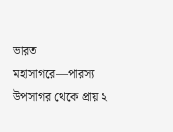ভারত মহাসাগরে—পারস্য উপসাগর থেকে প্রায় ২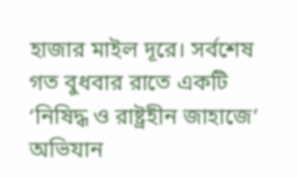হাজার মাইল দূরে। সর্বশেষ গত বুধবার রাতে একটি ‘নিষিদ্ধ ও রাষ্ট্রহীন জাহাজে’ অভিযান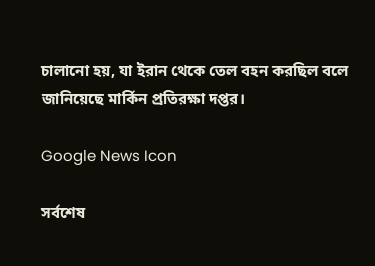চালানো হয়, যা ইরান থেকে তেল বহন করছিল বলে জানিয়েছে মার্কিন প্রতিরক্ষা দপ্তর।

Google News Icon

সর্বশেষ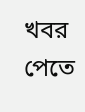খবর পেতে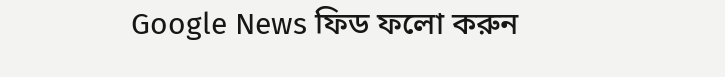Google News ফিড ফলো করুন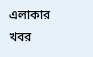এলাকার খবর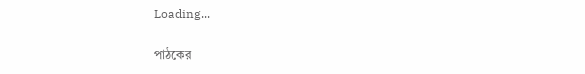Loading...

পাঠকের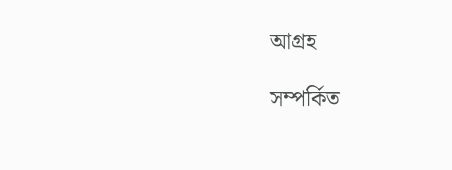আগ্রহ

সম্পর্কিত